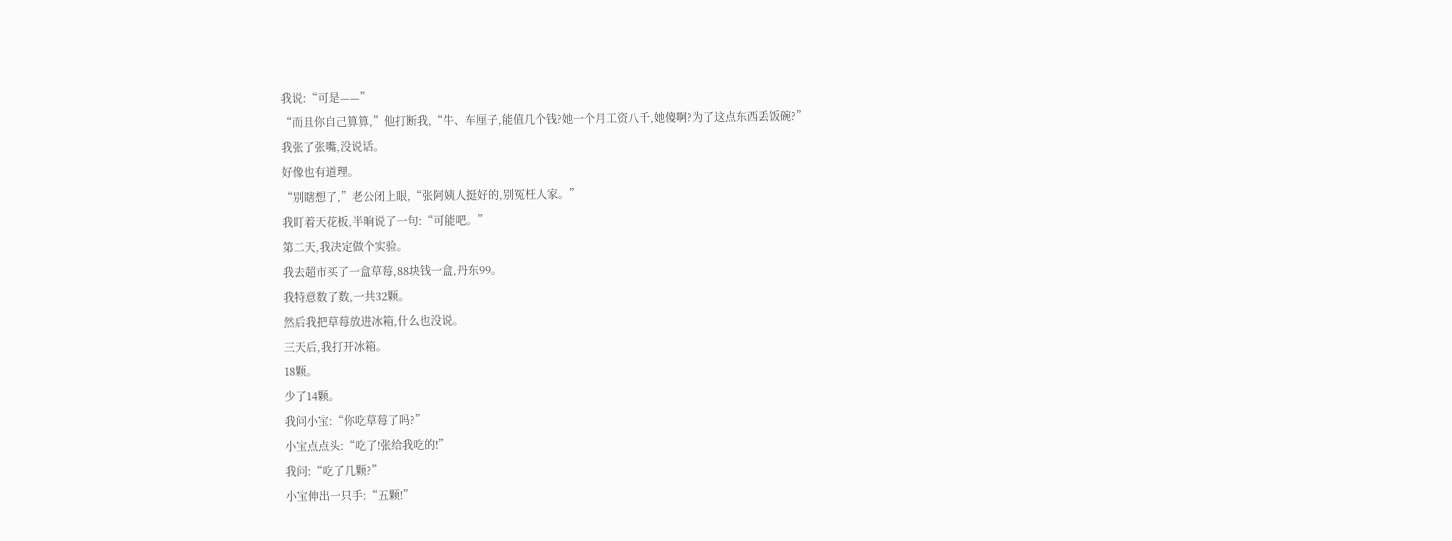我说:“可是——”
“而且你自己算算,”他打断我,“牛、车厘子,能值几个钱?她一个月工资八千,她傻啊?为了这点东西丢饭碗?”
我张了张嘴,没说话。
好像也有道理。
“别瞎想了,”老公闭上眼,“张阿姨人挺好的,别冤枉人家。”
我盯着天花板,半晌说了一句:“可能吧。”
第二天,我决定做个实验。
我去超市买了一盒草莓,88块钱一盒,丹东99。
我特意数了数,一共32颗。
然后我把草莓放进冰箱,什么也没说。
三天后,我打开冰箱。
18颗。
少了14颗。
我问小宝:“你吃草莓了吗?”
小宝点点头:“吃了!张给我吃的!”
我问:“吃了几颗?”
小宝伸出一只手:“五颗!”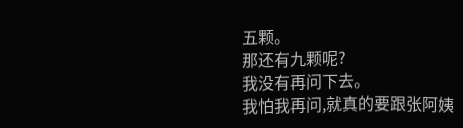五颗。
那还有九颗呢?
我没有再问下去。
我怕我再问,就真的要跟张阿姨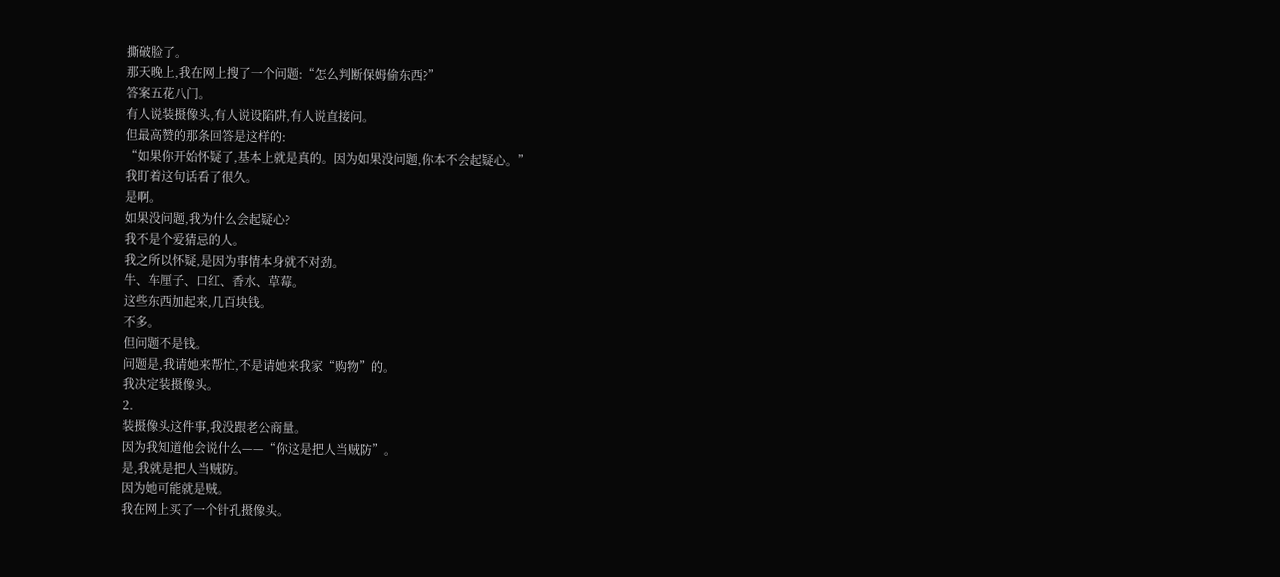撕破脸了。
那天晚上,我在网上搜了一个问题:“怎么判断保姆偷东西?”
答案五花八门。
有人说装摄像头,有人说设陷阱,有人说直接问。
但最高赞的那条回答是这样的:
“如果你开始怀疑了,基本上就是真的。因为如果没问题,你本不会起疑心。”
我盯着这句话看了很久。
是啊。
如果没问题,我为什么会起疑心?
我不是个爱猜忌的人。
我之所以怀疑,是因为事情本身就不对劲。
牛、车厘子、口红、香水、草莓。
这些东西加起来,几百块钱。
不多。
但问题不是钱。
问题是,我请她来帮忙,不是请她来我家“购物”的。
我决定装摄像头。
2.
装摄像头这件事,我没跟老公商量。
因为我知道他会说什么——“你这是把人当贼防”。
是,我就是把人当贼防。
因为她可能就是贼。
我在网上买了一个针孔摄像头。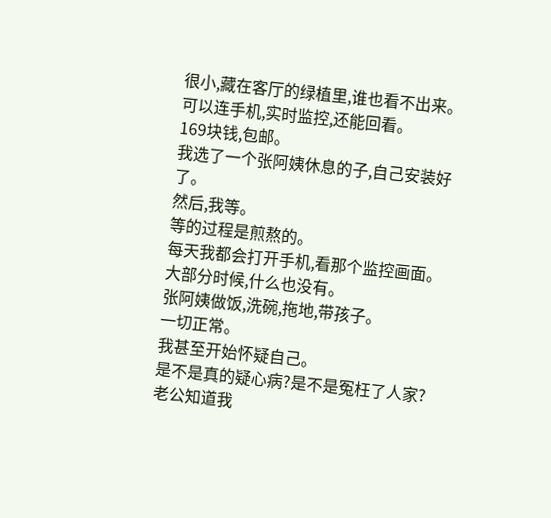很小,藏在客厅的绿植里,谁也看不出来。
可以连手机,实时监控,还能回看。
169块钱,包邮。
我选了一个张阿姨休息的子,自己安装好了。
然后,我等。
等的过程是煎熬的。
每天我都会打开手机,看那个监控画面。
大部分时候,什么也没有。
张阿姨做饭,洗碗,拖地,带孩子。
一切正常。
我甚至开始怀疑自己。
是不是真的疑心病?是不是冤枉了人家?
老公知道我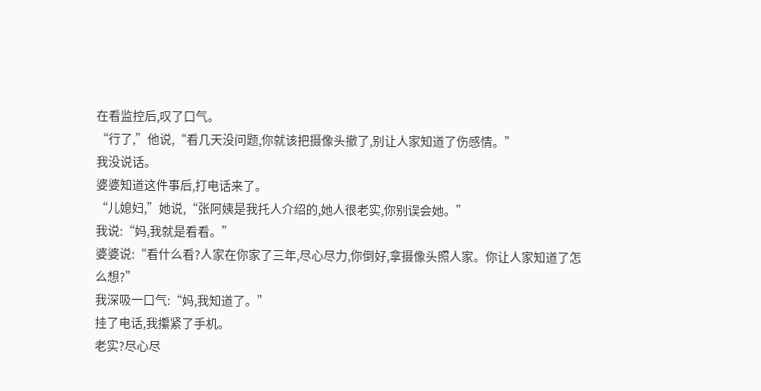在看监控后,叹了口气。
“行了,”他说,“看几天没问题,你就该把摄像头撤了,别让人家知道了伤感情。”
我没说话。
婆婆知道这件事后,打电话来了。
“儿媳妇,”她说,“张阿姨是我托人介绍的,她人很老实,你别误会她。”
我说:“妈,我就是看看。”
婆婆说:“看什么看?人家在你家了三年,尽心尽力,你倒好,拿摄像头照人家。你让人家知道了怎么想?”
我深吸一口气:“妈,我知道了。”
挂了电话,我攥紧了手机。
老实?尽心尽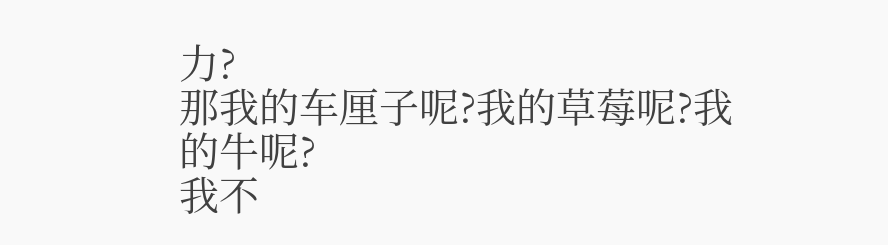力?
那我的车厘子呢?我的草莓呢?我的牛呢?
我不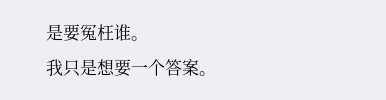是要冤枉谁。
我只是想要一个答案。